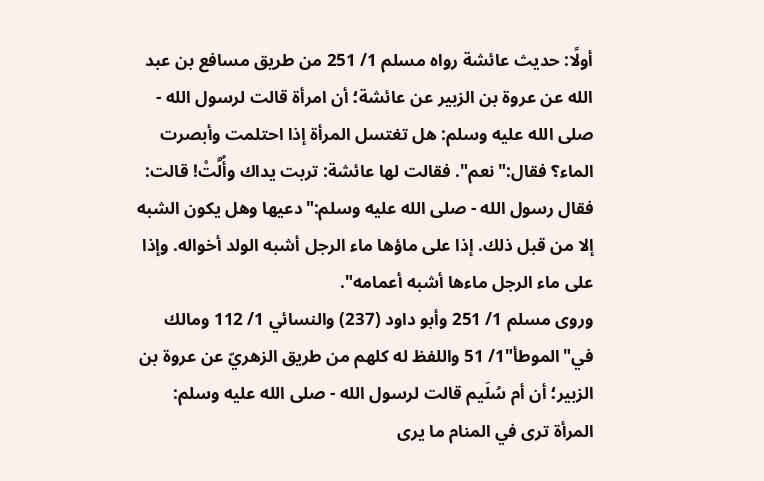أولًا: حديث عائشة رواه مسلم 1/ 251 من طريق مسافع بن عبد الله عن عروة بن الزبير عن عائشة؛ أن امرأة قالت لرسول الله - صلى الله عليه وسلم: هل تغتسل المرأة إذا احتلمت وأبصرت الماء؟ فقال:"نعم". فقالت لها عائشة: تربت يداك وأُلَّتْ! قالت: فقال رسول الله - صلى الله عليه وسلم:"دعيها وهل يكون الشبه إلا من قبل ذلك. إذا على ماؤها ماء الرجل أشبه الولد أخواله. وإذا على ماء الرجل ماءها أشبه أعمامه".
وروى مسلم 1/ 251 وأبو داود (237) والنسائي 1/ 112 ومالك في"الموطأ"1/ 51 واللفظ له كلهم من طريق الزهريّ عن عروة بن الزبير؛ أن أم سُلَيم قالت لرسول الله - صلى الله عليه وسلم: المرأة ترى في المنام ما يرى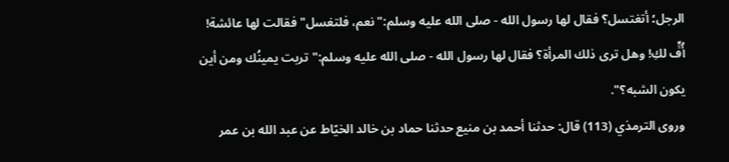الرجل؛ أتغتسل؟ فقال لها رسول الله - صلى الله عليه وسلم:"نعم، فلتغسل"فقالت لها عائشة! أُفٍّ لكِ! وهل ترى ذلك المرأة؟ فقال لها رسول الله - صلى الله عليه وسلم:"تربت يمينُك ومن أين يكون الشبه؟".
وروى الترمذي (113) قال: حدثنا أحمد بن منيع حدثنا حماد بن خالد الخيّاط عن عبد الله بن عمر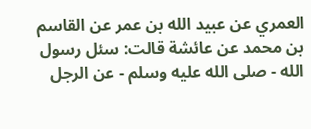العمري عن عبيد الله بن عمر عن القاسم بن محمد عن عائشة قالت: سئل رسول الله - صلى الله عليه وسلم - عن الرجل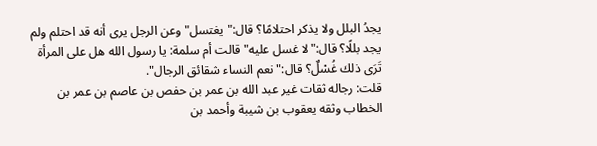يجدُ البلل ولا يذكر احتلامًا؟ قال:"يغتسل"وعن الرجل يرى أنه قد احتلم ولم يجد بللًا؟ قال:"لا غسل عليه"قالت أم سلمة: يا رسول الله هل على المرأة تَرَى ذلك غُسْلٌ؟ قال:"نعم النساء شقائق الرجال".
قلت: رجاله ثقات غير عبد الله بن عمر بن حفص بن عاصم بن عمر بن الخطاب وثقه يعقوب بن شيبة وأحمد بن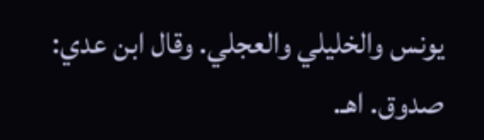يونس والخليلي والعجلي. وقال ابن عدي: صدوق. اهـ.